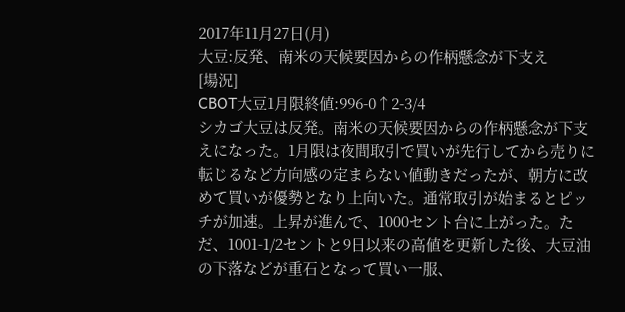2017年11月27日(月)
大豆:反発、南米の天候要因からの作柄懸念が下支え
[場況]
CBOT大豆1月限終値:996-0↑2-3/4
シカゴ大豆は反発。南米の天候要因からの作柄懸念が下支えになった。1月限は夜間取引で買いが先行してから売りに転じるなど方向感の定まらない値動きだったが、朝方に改めて買いが優勢となり上向いた。通常取引が始まるとピッチが加速。上昇が進んで、1000セント台に上がった。ただ、1001-1/2セントと9日以来の高値を更新した後、大豆油の下落などが重石となって買い一服、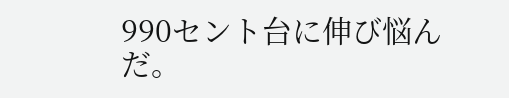990セント台に伸び悩んだ。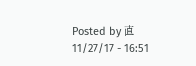Posted by 直 11/27/17 - 16:51